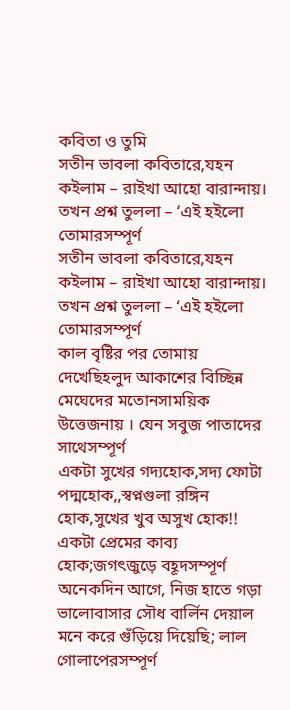কবিতা ও তুমি
সতীন ভাবলা কবিতারে,যহন কইলাম – রাইখা আহো বারান্দায়। তখন প্রশ্ন তুললা – ‘এই হইলো তোমারসম্পূর্ণ
সতীন ভাবলা কবিতারে,যহন কইলাম – রাইখা আহো বারান্দায়। তখন প্রশ্ন তুললা – ‘এই হইলো তোমারসম্পূর্ণ
কাল বৃষ্টির পর তোমায় দেখেছিহলুদ আকাশের বিচ্ছিন্ন মেঘেদের মতোনসাময়িক উত্তেজনায় । যেন সবুজ পাতাদের সাথেসম্পূর্ণ
একটা সুখের গদ্যহোক,সদ্য ফোটা পদ্মহোক,,স্বপ্নগুলা রঙ্গিন হোক,সুখের খুব অসুখ হোক!! একটা প্রেমের কাব্য হোক;জগৎজুড়ে বহূদসম্পূর্ণ
অনেকদিন আগে, নিজ হাতে গড়া ভালোবাসার সৌধ বার্লিন দেয়াল মনে করে গুঁড়িয়ে দিয়েছি; লাল গোলাপেরসম্পূর্ণ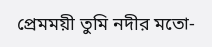প্রেমময়ী তুমি নদীর মতো-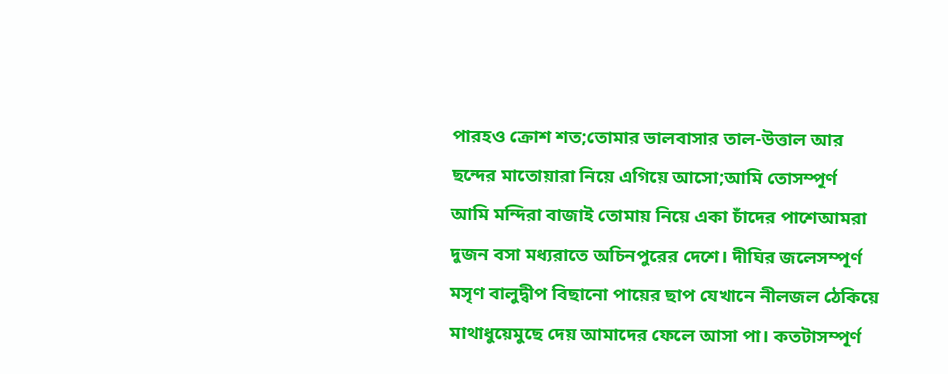পারহও ক্রোশ শত;তোমার ভালবাসার তাল-উত্তাল আর ছন্দের মাতোয়ারা নিয়ে এগিয়ে আসো;আমি তোসম্পূর্ণ
আমি মন্দিরা বাজাই তোমায় নিয়ে একা চাঁদের পাশেআমরা দুজন বসা মধ্যরাতে অচিনপুরের দেশে। দীঘির জলেসম্পূর্ণ
মসৃণ বালুদ্বীপ বিছানো পায়ের ছাপ যেখানে নীলজল ঠেকিয়ে মাথাধুয়েমুছে দেয় আমাদের ফেলে আসা পা। কতটাসম্পূর্ণ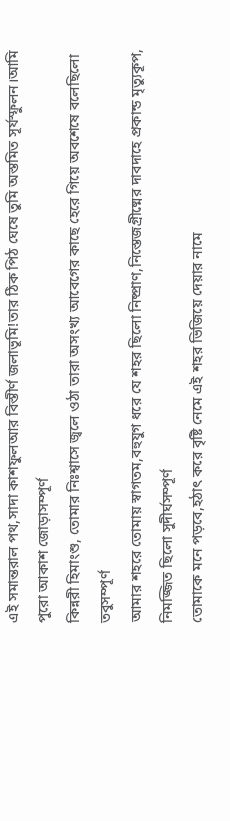এই সমান্তরাল পথ,সাদা কাশফুলআর বিস্তীর্ণ জলাভূমি!তার ঠিক পিঠ ঘেষে তুমি অস্তমিত সূর্যস্ফুলন।আমি পুরো আকাশ জোড়াসম্পূর্ণ
কিন্নরী হিমাংশু, তোমার নিঃশ্বাসে জ্বলে ওঠা তারা অসংখ্য আবেগের কাছে হেরে গিয়ে অবশেষে বলেছিলো তবুসম্পূর্ণ
আমার শহরে তোমায় স্বাগতম,বহুযুগ ধরে যে শহর ছিলো নিষ্প্রাণ,নিস্তেজগ্রীষ্মের দাবদাহে প্রকান্ড মৃত্যুকূপ, নিমজ্জিত ছিলো সুদীর্ঘসম্পূর্ণ
তোমাকে মনে পড়বে,হঠাৎ করে বৃষ্টি নেমে এই শহর ভিজিয়ে দেয়ার নামে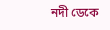নদী ডেকে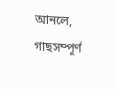আনলে, গাছসম্পূর্ণ